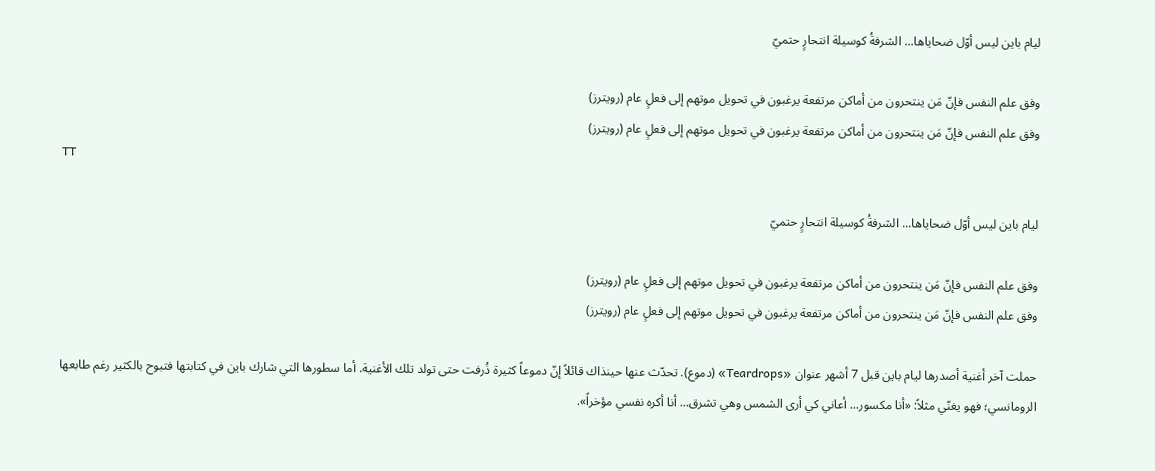ليام باين ليس أوّل ضحاياها... الشرفةُ كوسيلة انتحارٍ حتميّ

وفق علم النفس فإنّ مَن ينتحرون من أماكن مرتفعة يرغبون في تحويل موتهم إلى فعلٍ عام (رويترز)
وفق علم النفس فإنّ مَن ينتحرون من أماكن مرتفعة يرغبون في تحويل موتهم إلى فعلٍ عام (رويترز)
TT

ليام باين ليس أوّل ضحاياها... الشرفةُ كوسيلة انتحارٍ حتميّ

وفق علم النفس فإنّ مَن ينتحرون من أماكن مرتفعة يرغبون في تحويل موتهم إلى فعلٍ عام (رويترز)
وفق علم النفس فإنّ مَن ينتحرون من أماكن مرتفعة يرغبون في تحويل موتهم إلى فعلٍ عام (رويترز)

حملت آخر أغنية أصدرها ليام باين قبل 7 أشهر عنوان «Teardrops» (دموع). تحدّث عنها حينذاك قائلاً إنّ دموعاً كثيرة ذُرفت حتى تولد تلك الأغنية. أما سطورها التي شارك باين في كتابتها فتبوح بالكثير رغم طابعها الرومانسي؛ فهو يغنّي مثلاً: «أنا مكسور... أعاني كي أرى الشمس وهي تشرق... أنا أكره نفسي مؤخراً».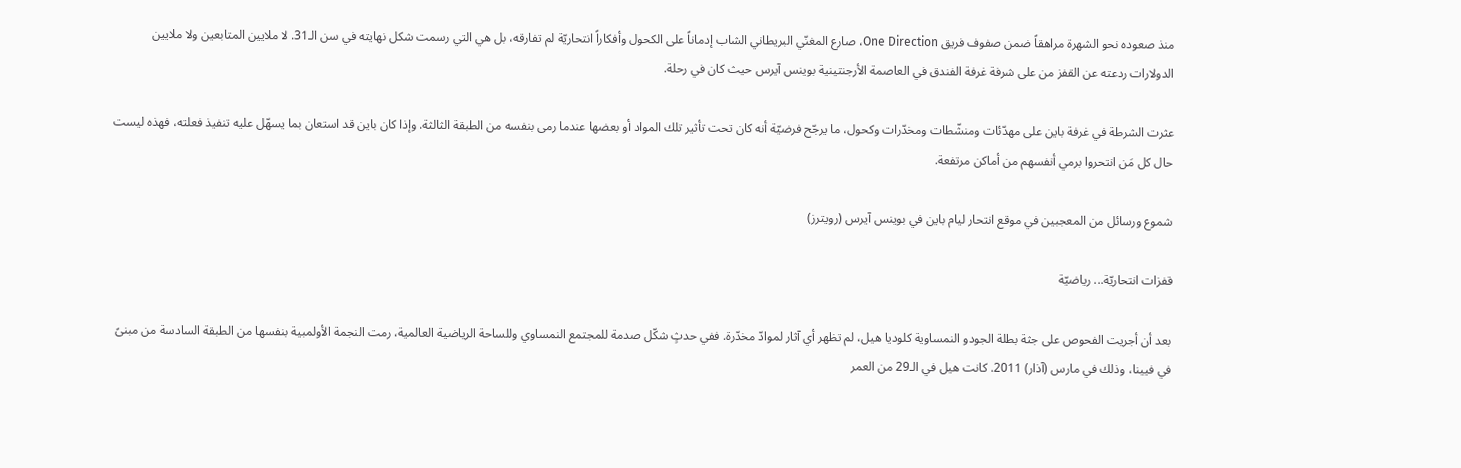منذ صعوده نحو الشهرة مراهقاً ضمن صفوف فريق One Direction، صارع المغنّي البريطاني الشاب إدماناً على الكحول وأفكاراً انتحاريّة لم تفارقه، بل هي التي رسمت شكل نهايته في سن الـ31. لا ملايين المتابعين ولا ملايين الدولارات ردعته عن القفز من على شرفة غرفة الفندق في العاصمة الأرجنتينية بوينس آيرس حيث كان في رحلة.

عثرت الشرطة في غرفة باين على مهدّئات ومنشّطات ومخدّرات وكحول، ما يرجّح فرضيّة أنه كان تحت تأثير تلك المواد أو بعضها عندما رمى بنفسه من الطبقة الثالثة. وإذا كان باين قد استعان بما يسهّل عليه تنفيذ فعلته، فهذه ليست حال كل مَن انتحروا برمي أنفسهم من أماكن مرتفعة.

شموع ورسائل من المعجبين في موقع انتحار ليام باين في بوينس آيرس (رويترز)

قفزات انتحاريّة... رياضيّة

بعد أن أجريت الفحوص على جثة بطلة الجودو النمساوية كلوديا هيل، لم تظهر أي آثار لموادّ مخدّرة. ففي حدثٍ شكّل صدمة للمجتمع النمساوي وللساحة الرياضية العالمية، رمت النجمة الأولمبية بنفسها من الطبقة السادسة من مبنىً في فيينا، وذلك في مارس (آذار) 2011. كانت هيل في الـ29 من العمر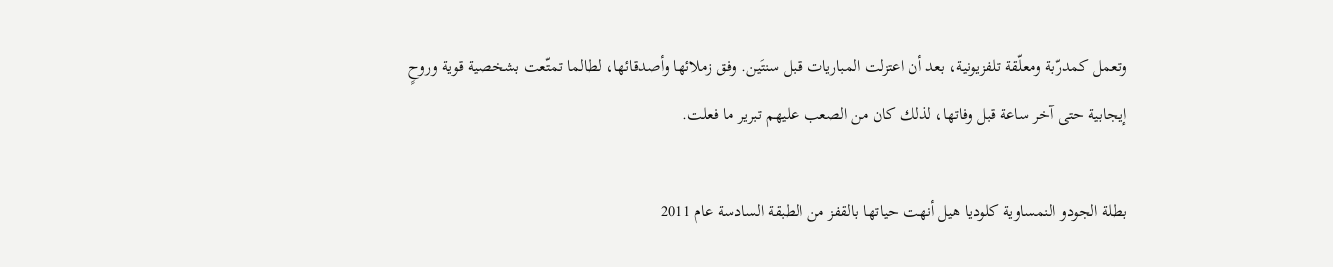وتعمل كمدرّبة ومعلّقة تلفزيونية، بعد أن اعتزلت المباريات قبل سنتَين. وفق زملائها وأصدقائها، لطالما تمتّعت بشخصية قوية وروحٍ إيجابية حتى آخر ساعة قبل وفاتها، لذلك كان من الصعب عليهم تبرير ما فعلت.

بطلة الجودو النمساوية كلوديا هيل أنهت حياتها بالقفز من الطبقة السادسة عام 2011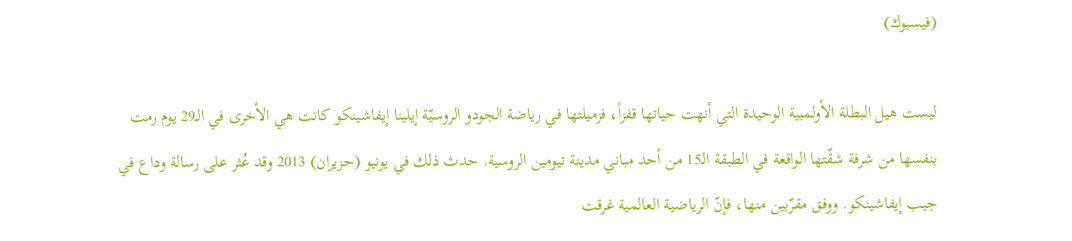(فيسبوك)

ليست هيل البطلة الأولمبية الوحيدة التي أنهت حياتها قفزاً، فزميلتها في رياضة الجودو الروسيّة إيلينا إيفاشينكو كانت هي الأخرى في الـ29 يوم رمت بنفسها من شرفة شقّتها الواقعة في الطبقة الـ15 من أحد مباني مدينة تيومين الروسية. حدث ذلك في يونيو (حزيران) 2013 وقد عُثر على رسالة وداع في جيب إيفاشينكو. ووفق مقرّبين منها، فإنّ الرياضية العالمية غرقت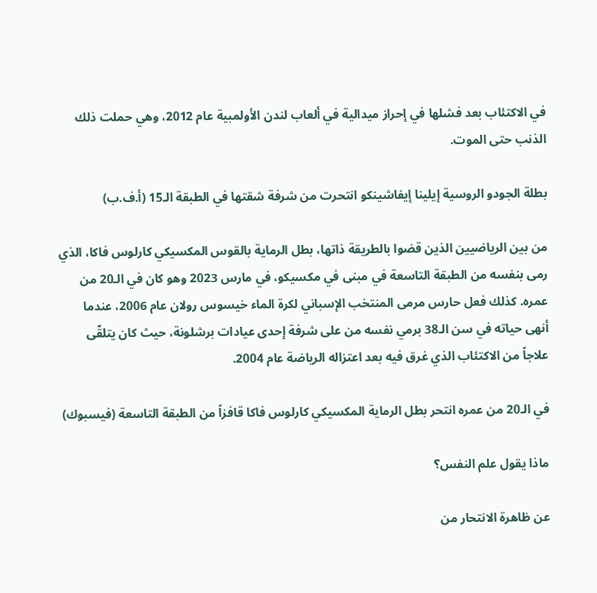في الاكتئاب بعد فشلها في إحراز ميدالية في ألعاب لندن الأولمبية عام 2012، وهي حملت ذلك الذنب حتى الموت.

بطلة الجودو الروسية إيلينا إيفاشينكو انتحرت من شرفة شقتها في الطبقة الـ15 (أ.ف.ب)

من بين الرياضيين الذين قضوا بالطريقة ذاتها، بطل الرماية بالقوس المكسيكي كارلوس فاكا، الذي رمى بنفسه من الطبقة التاسعة في مبنى في مكسيكو، في مارس 2023 وهو كان في الـ20 من عمره. كذلك فعل حارس مرمى المنتخب الإسباني لكرة الماء خيسوس رولان عام 2006، عندما أنهى حياته في سن الـ38 برمي نفسه من على شرفة إحدى عيادات برشلونة، حيث كان يتلقّى علاجاً من الاكتئاب الذي غرق فيه بعد اعتزاله الرياضة عام 2004.

في الـ20 من عمره انتحر بطل الرماية المكسيكي كارلوس فاكا قافزاً من الطبقة التاسعة (فيسبوك)

ماذا يقول علم النفس؟

عن ظاهرة الانتحار من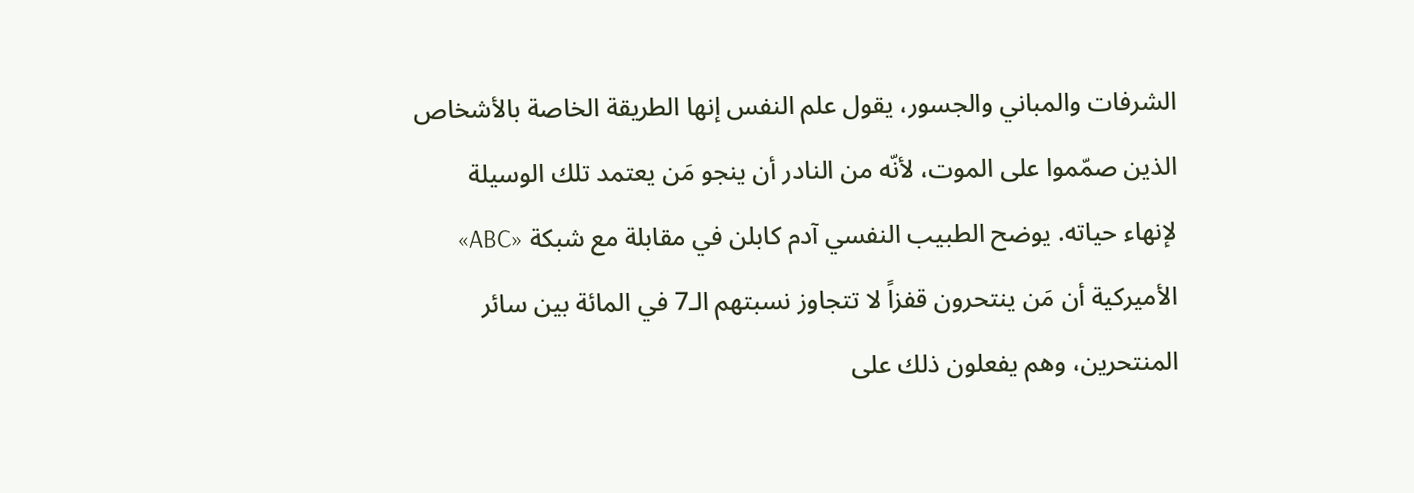الشرفات والمباني والجسور، يقول علم النفس إنها الطريقة الخاصة بالأشخاص الذين صمّموا على الموت، لأنّه من النادر أن ينجو مَن يعتمد تلك الوسيلة لإنهاء حياته. يوضح الطبيب النفسي آدم كابلن في مقابلة مع شبكة «ABC» الأميركية أن مَن ينتحرون قفزاً لا تتجاوز نسبتهم الـ7 في المائة بين سائر المنتحرين، وهم يفعلون ذلك على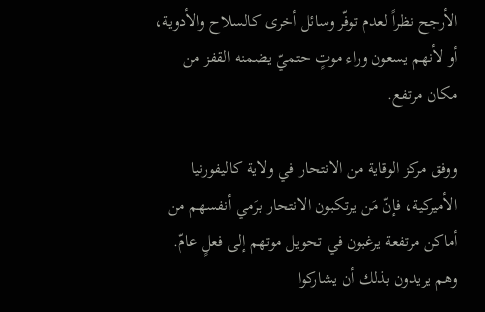الأرجح نظراً لعدم توفّر وسائل أخرى كالسلاح والأدوية، أو لأنهم يسعون وراء موتٍ حتميّ يضمنه القفز من مكان مرتفع.

ووفق مركز الوقاية من الانتحار في ولاية كاليفورنيا الأميركية، فإنّ مَن يرتكبون الانتحار برَمي أنفسهم من أماكن مرتفعة يرغبون في تحويل موتهم إلى فعلٍ عامّ. وهم يريدون بذلك أن يشاركوا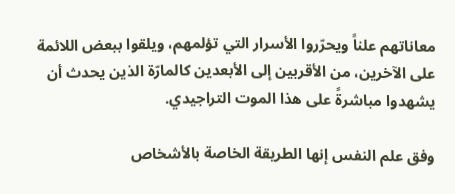معاناتهم علناً ويحرّروا الأسرار التي تؤلمهم، ويلقوا ببعض اللائمة على الآخرين، من الأقربين إلى الأبعدين كالمارّة الذين يحدث أن يشهدوا مباشرةً على هذا الموت التراجيدي.

وفق علم النفس إنها الطريقة الخاصة بالأشخاص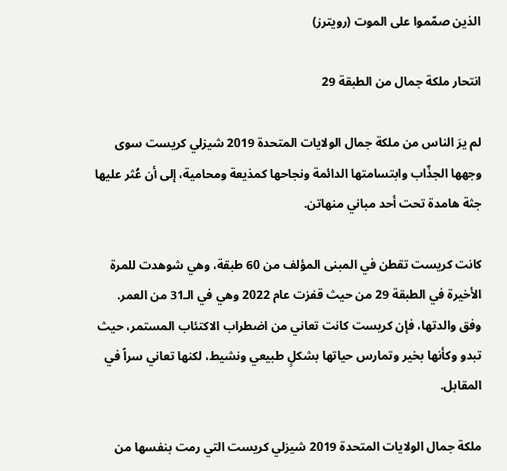الذين صمّموا على الموت (رويترز)

انتحار ملكة جمال من الطبقة 29

لم يرَ الناس من ملكة جمال الولايات المتحدة 2019 شيزلي كريست سوى وجهها الجذّاب وابتسامتها الدائمة ونجاحها كمذيعة ومحامية، إلى أن عُثر عليها جثة هامدة تحت أحد مباني منهاتن.

كانت كريست تقطن في المبنى المؤلف من 60 طبقة، وهي شوهدت للمرة الأخيرة في الطبقة 29 من حيث قفزت عام 2022 وهي في الـ31 من العمر. وفق والدتها، فإن كريست كانت تعاني من اضطراب الاكتئاب المستمر، حيث تبدو وكأنها بخير وتمارس حياتها بشكلٍ طبيعي ونشيط، لكنها تعاني سراً في المقابل.

ملكة جمال الولايات المتحدة 2019 شيزلي كريست التي رمت بنفسها من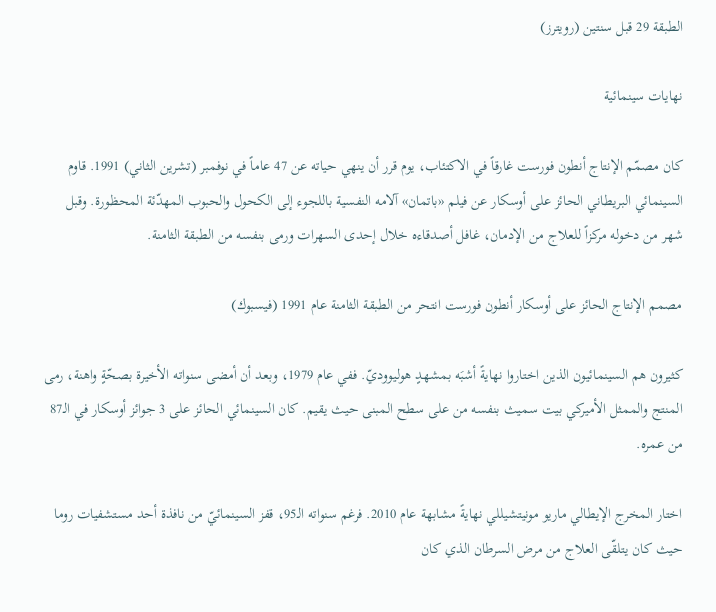الطبقة 29 قبل سنتين (رويترز)

نهايات سينمائية

كان مصمّم الإنتاج أنطون فورست غارقاً في الاكتئاب، يوم قرر أن ينهي حياته عن 47 عاماً في نوفمبر (تشرين الثاني) 1991. قاوم السينمائي البريطاني الحائز على أوسكار عن فيلم «باتمان» آلامه النفسية باللجوء إلى الكحول والحبوب المهدّئة المحظورة. وقبل شهر من دخوله مركزاً للعلاج من الإدمان، غافل أصدقاءه خلال إحدى السهرات ورمى بنفسه من الطبقة الثامنة.

مصمم الإنتاج الحائز على أوسكار أنطون فورست انتحر من الطبقة الثامنة عام 1991 (فيسبوك)

كثيرون هم السينمائيون الذين اختاروا نهايةً أشبَه بمشهدٍ هوليووديّ. ففي عام 1979، وبعد أن أمضى سنواته الأخيرة بصحّةٍ واهنة، رمى المنتج والممثل الأميركي بيت سميث بنفسه من على سطح المبنى حيث يقيم. كان السينمائي الحائز على 3 جوائز أوسكار في الـ87 من عمره.

اختار المخرج الإيطالي ماريو مونيتشيللي نهايةً مشابهة عام 2010. فرغم سنواته الـ95، قفز السينمائيّ من نافذة أحد مستشفيات روما حيث كان يتلقّى العلاج من مرض السرطان الذي كان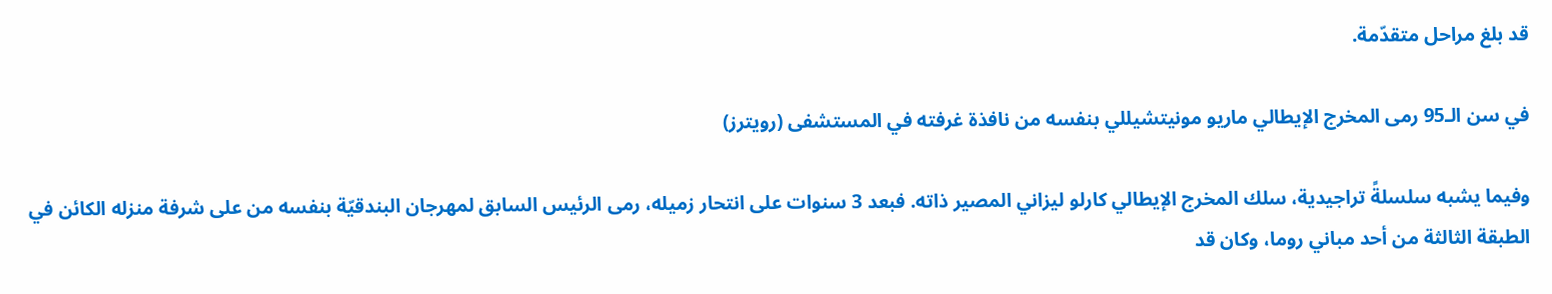قد بلغ مراحل متقدّمة.

في سن الـ95 رمى المخرج الإيطالي ماريو مونيتشيللي بنفسه من نافذة غرفته في المستشفى (رويترز)

وفيما يشبه سلسلةً تراجيدية، سلك المخرج الإيطالي كارلو ليزاني المصير ذاته. فبعد 3 سنوات على انتحار زميله، رمى الرئيس السابق لمهرجان البندقيّة بنفسه من على شرفة منزله الكائن في الطبقة الثالثة من أحد مباني روما، وكان قد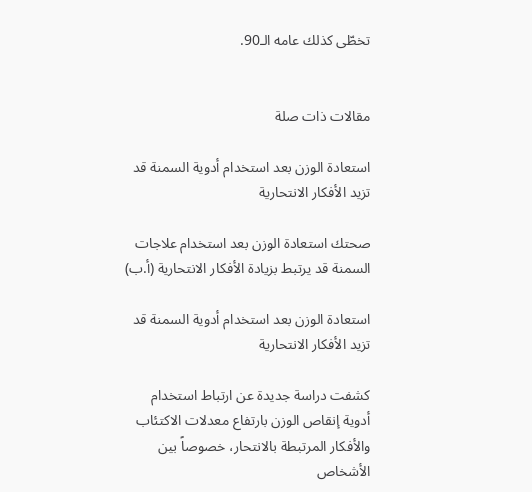تخطّى كذلك عامه الـ90.


مقالات ذات صلة

استعادة الوزن بعد استخدام أدوية السمنة قد تزيد الأفكار الانتحارية

صحتك استعادة الوزن بعد استخدام علاجات السمنة قد يرتبط بزيادة الأفكار الانتحارية (أ.ب)

استعادة الوزن بعد استخدام أدوية السمنة قد تزيد الأفكار الانتحارية

كشفت دراسة جديدة عن ارتباط استخدام أدوية إنقاص الوزن بارتفاع معدلات الاكتئاب والأفكار المرتبطة بالانتحار، خصوصاً بين الأشخاص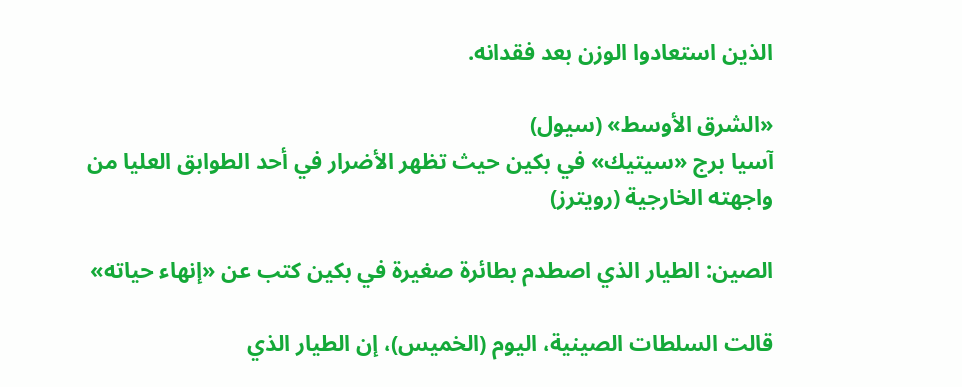الذين استعادوا الوزن بعد فقدانه.

«الشرق الأوسط» (سيول)
آسيا برج «سيتيك» في بكين حيث تظهر الأضرار في أحد الطوابق العليا من واجهته الخارجية (رويترز)

الصين: الطيار الذي اصطدم بطائرة صغيرة في بكين كتب عن «إنهاء حياته»

قالت السلطات الصينية، اليوم (الخميس)، إن الطيار الذي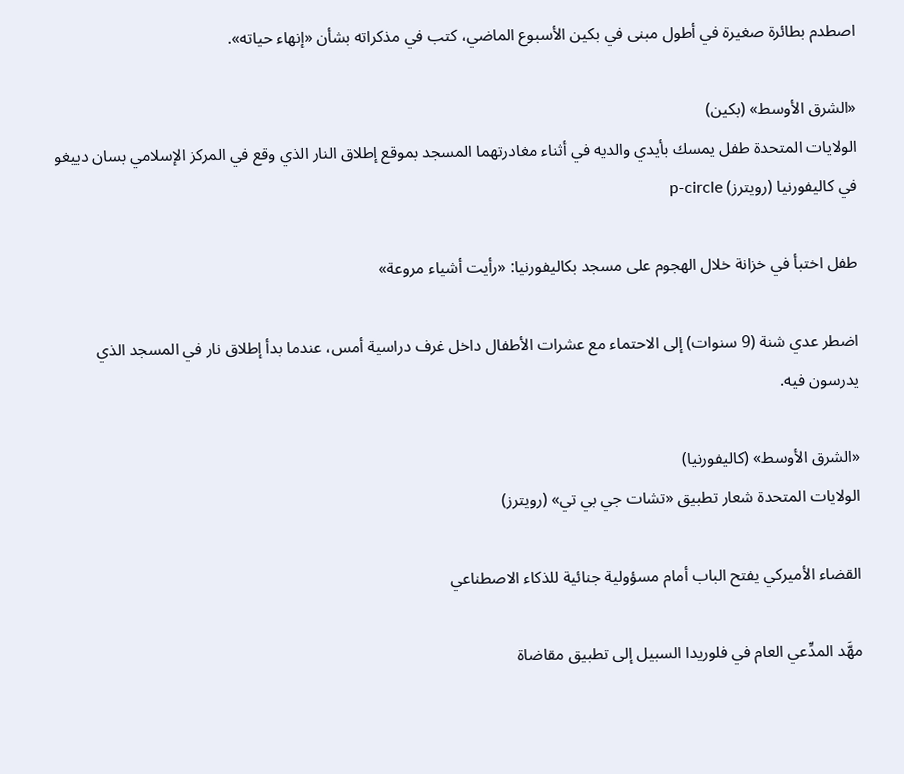اصطدم بطائرة صغيرة في أطول مبنى في بكين الأسبوع الماضي، كتب في مذكراته بشأن «إنهاء حياته».

«الشرق الأوسط» (بكين)
الولايات المتحدة طفل يمسك بأيدي والديه في أثناء مغادرتهما المسجد بموقع إطلاق النار الذي وقع في المركز الإسلامي بسان دييغو في كاليفورنيا (رويترز) p-circle

طفل اختبأ في خزانة خلال الهجوم على مسجد بكاليفورنيا: «رأيت أشياء مروعة»

اضطر عدي شنة (9 سنوات) إلى الاحتماء مع عشرات الأطفال داخل غرف دراسية أمس، عندما بدأ إطلاق نار في المسجد الذي يدرسون فيه.

«الشرق الأوسط» (كاليفورنيا)
الولايات المتحدة شعار تطبيق «تشات جي بي تي» (رويترز)

القضاء الأميركي يفتح الباب أمام مسؤولية جنائية للذكاء الاصطناعي

مهَّد المدِّعي العام في فلوريدا السبيل إلى تطبيق مقاضاة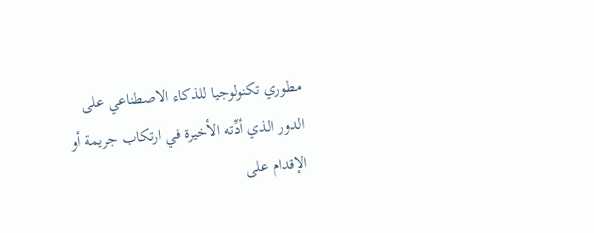مطوري تكنولوجيا للذكاء الاصطناعي على الدور الذي أدِّته الأخيرة في ارتكاب جريمة أو الإقدام على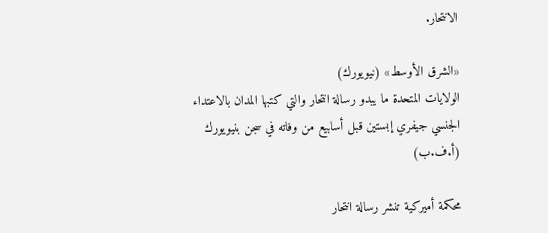الانتحار.

«الشرق الأوسط» (نيويورك)
الولايات المتحدة ما يبدو رسالة انتحار والتي كتبها المدان بالاعتداء الجنسي جيفري إبستين قبل أسابيع من وفاته في سجن بنيويورك (أ.ف.ب)

محكمة أميركية تنشر رسالة انتحار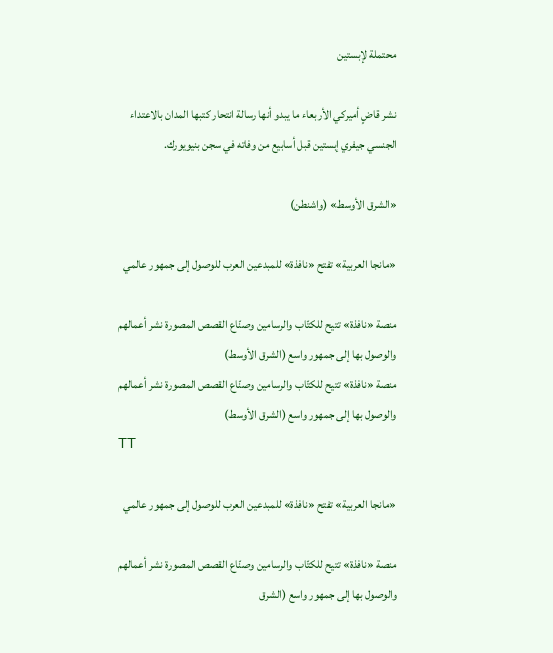محتملة لإبستين

نشر قاضٍ أميركي الأربعاء ما يبدو أنها رسالة انتحار كتبها المدان بالاعتداء الجنسي جيفري إبستين قبل أسابيع من وفاته في سجن بنيويورك.

«الشرق الأوسط» (واشنطن)

«مانجا العربية» تفتح «نافذة» للمبدعين العرب للوصول إلى جمهور عالمي

منصة «نافذة» تتيح للكتّاب والرسامين وصنّاع القصص المصورة نشر أعمالهم والوصول بها إلى جمهور واسع (الشرق الأوسط)
منصة «نافذة» تتيح للكتّاب والرسامين وصنّاع القصص المصورة نشر أعمالهم والوصول بها إلى جمهور واسع (الشرق الأوسط)
TT

«مانجا العربية» تفتح «نافذة» للمبدعين العرب للوصول إلى جمهور عالمي

منصة «نافذة» تتيح للكتّاب والرسامين وصنّاع القصص المصورة نشر أعمالهم والوصول بها إلى جمهور واسع (الشرق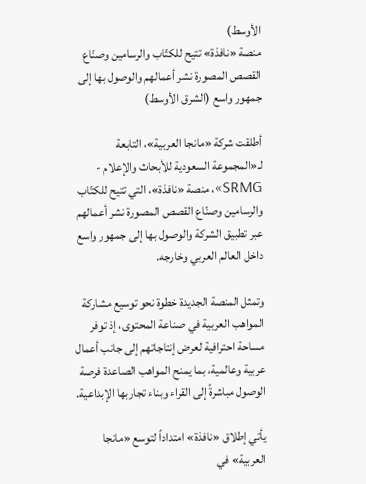الأوسط)
منصة «نافذة» تتيح للكتّاب والرسامين وصنّاع القصص المصورة نشر أعمالهم والوصول بها إلى جمهور واسع (الشرق الأوسط)

أطلقت شركة «مانجا العربية»، التابعة لـ«المجموعة السعودية للأبحاث والإعلام - SRMG»، منصة «نافذة»، التي تتيح للكتّاب والرسامين وصنّاع القصص المصورة نشر أعمالهم عبر تطبيق الشركة والوصول بها إلى جمهور واسع داخل العالم العربي وخارجه.

وتمثل المنصة الجديدة خطوة نحو توسيع مشاركة المواهب العربية في صناعة المحتوى، إذ توفر مساحة احترافية لعرض إنتاجاتهم إلى جانب أعمال عربية وعالمية، بما يمنح المواهب الصاعدة فرصة الوصول مباشرةً إلى القراء وبناء تجاربها الإبداعية.

يأتي إطلاق «نافذة» امتداداً لتوسع «مانجا العربية» في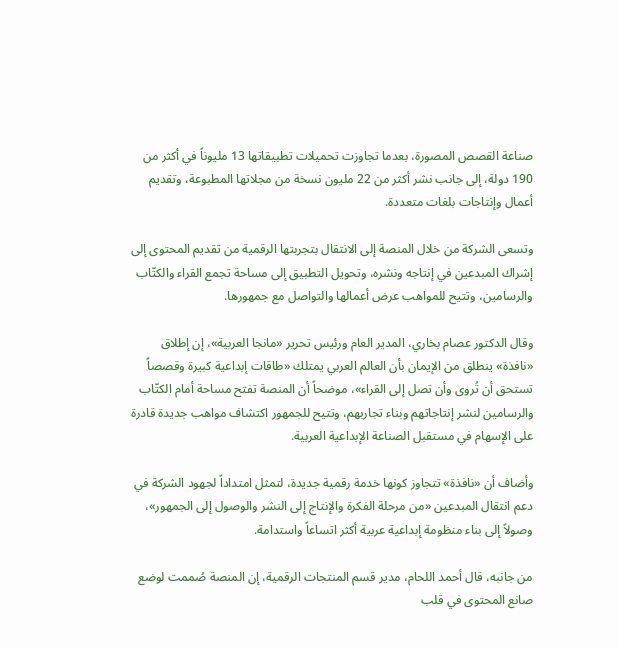صناعة القصص المصورة، بعدما تجاوزت تحميلات تطبيقاتها 13 مليوناً في أكثر من 190 دولة، إلى جانب نشر أكثر من 22 مليون نسخة من مجلاتها المطبوعة، وتقديم أعمال وإنتاجات بلغات متعددة.

وتسعى الشركة من خلال المنصة إلى الانتقال بتجربتها الرقمية من تقديم المحتوى إلى إشراك المبدعين في إنتاجه ونشره، وتحويل التطبيق إلى مساحة تجمع القراء والكتّاب والرسامين، وتتيح للمواهب عرض أعمالها والتواصل مع جمهورها.

وقال الدكتور عصام بخاري، المدير العام ورئيس تحرير «مانجا العربية»، إن إطلاق «نافذة» ينطلق من الإيمان بأن العالم العربي يمتلك «طاقات إبداعية كبيرة وقصصاً تستحق أن تُروى وأن تصل إلى القراء»، موضحاً أن المنصة تفتح مساحة أمام الكتّاب والرسامين لنشر إنتاجاتهم وبناء تجاربهم، وتتيح للجمهور اكتشاف مواهب جديدة قادرة على الإسهام في مستقبل الصناعة الإبداعية العربية.

وأضاف أن «نافذة» تتجاوز كونها خدمة رقمية جديدة، لتمثل امتداداً لجهود الشركة في دعم انتقال المبدعين «من مرحلة الفكرة والإنتاج إلى النشر والوصول إلى الجمهور»، وصولاً إلى بناء منظومة إبداعية عربية أكثر اتساعاً واستدامة.

من جانبه، قال أحمد اللحام، مدير قسم المنتجات الرقمية، إن المنصة صُممت لوضع صانع المحتوى في قلب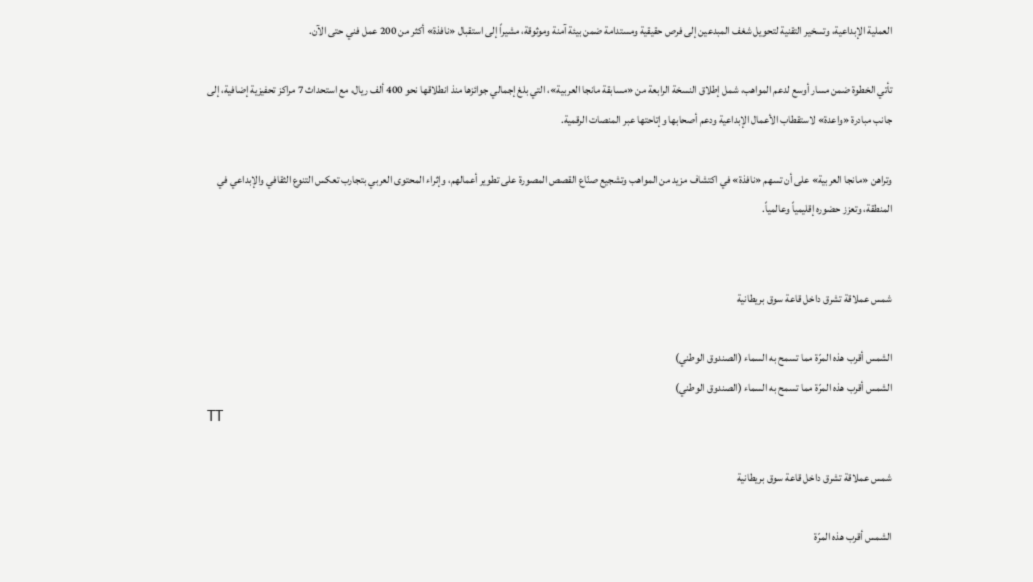العملية الإبداعية، وتسخير التقنية لتحويل شغف المبدعين إلى فرص حقيقية ومستدامة ضمن بيئة آمنة وموثوقة، مشيراً إلى استقبال «نافذة» أكثر من 200 عمل فني حتى الآن.

تأتي الخطوة ضمن مسار أوسع لدعم المواهب، شمل إطلاق النسخة الرابعة من «مسابقة مانجا العربية»، التي بلغ إجمالي جوائزها منذ انطلاقها نحو 400 ألف ريال، مع استحداث 7 مراكز تحفيزية إضافية، إلى جانب مبادرة «واعدة» لاستقطاب الأعمال الإبداعية ودعم أصحابها وإتاحتها عبر المنصات الرقمية.

وتراهن «مانجا العربية» على أن تسهم «نافذة» في اكتشاف مزيد من المواهب وتشجيع صنّاع القصص المصورة على تطوير أعمالهم، وإثراء المحتوى العربي بتجارب تعكس التنوع الثقافي والإبداعي في المنطقة، وتعزز حضوره إقليمياً وعالمياً.


شمس عملاقة تشرق داخل قاعة سوق بريطانية

الشمس أقرب هذه المرّة مما تسمح به السماء (الصندوق الوطني)
الشمس أقرب هذه المرّة مما تسمح به السماء (الصندوق الوطني)
TT

شمس عملاقة تشرق داخل قاعة سوق بريطانية

الشمس أقرب هذه المرّة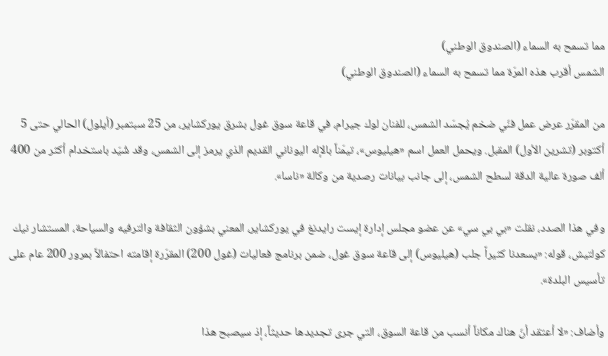مما تسمح به السماء (الصندوق الوطني)
الشمس أقرب هذه المرّة مما تسمح به السماء (الصندوق الوطني)

من المقرّر عرض عمل فنّي ضخم يُجسّد الشمس، للفنان لوك جيرام، في قاعة سوق غول بشرق يوركشاير، من 25 سبتمبر (أيلول) الحالي حتى 5 أكتوبر (تشرين الأول) المقبل. ويحمل العمل اسم «هيليوس»، تيمّناً بالإله اليوناني القديم الذي يرمز إلى الشمس، وقد شُيّد باستخدام أكثر من 400 ألف صورة عالية الدقة لسطح الشمس، إلى جانب بيانات رصدية من وكالة «ناسا».

وفي هذا الصدد، نقلت «بي بي سي» عن عضو مجلس إدارة إيست رايدنغ في يوركشاير، المعني بشؤون الثقافة والترفيه والسياحة، المستشار نيك كولتيش، قوله: «يسعدنا كثيراً جلب (هيليوس) إلى قاعة سوق غول، ضمن برنامج فعاليات (غول 200) المقرّرة إقامته احتفالاً بمرور 200 عام على تأسيس البلدة».

وأضاف: «لا أعتقد أنّ هناك مكاناً أنسب من قاعة السوق، التي جرى تجديدها حديثاً، إذ سيصبح هذا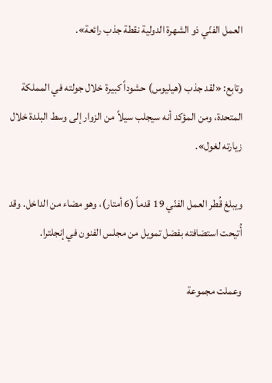العمل الفنّي ذو الشهرة الدولية نقطة جذب رائعة».

وتابع: «لقد جذب (هيليوس) حشوداً كبيرة خلال جولته في المملكة المتحدة، ومن المؤكد أنه سيجلب سيلاً من الزوار إلى وسط البلدة خلال زيارته لغول».

ويبلغ قُطر العمل الفنّي 19 قدماً (6 أمتار)، وهو مضاء من الداخل. وقد أُتيحت استضافته بفضل تمويل من مجلس الفنون في إنجلترا.

وعملت مجموعة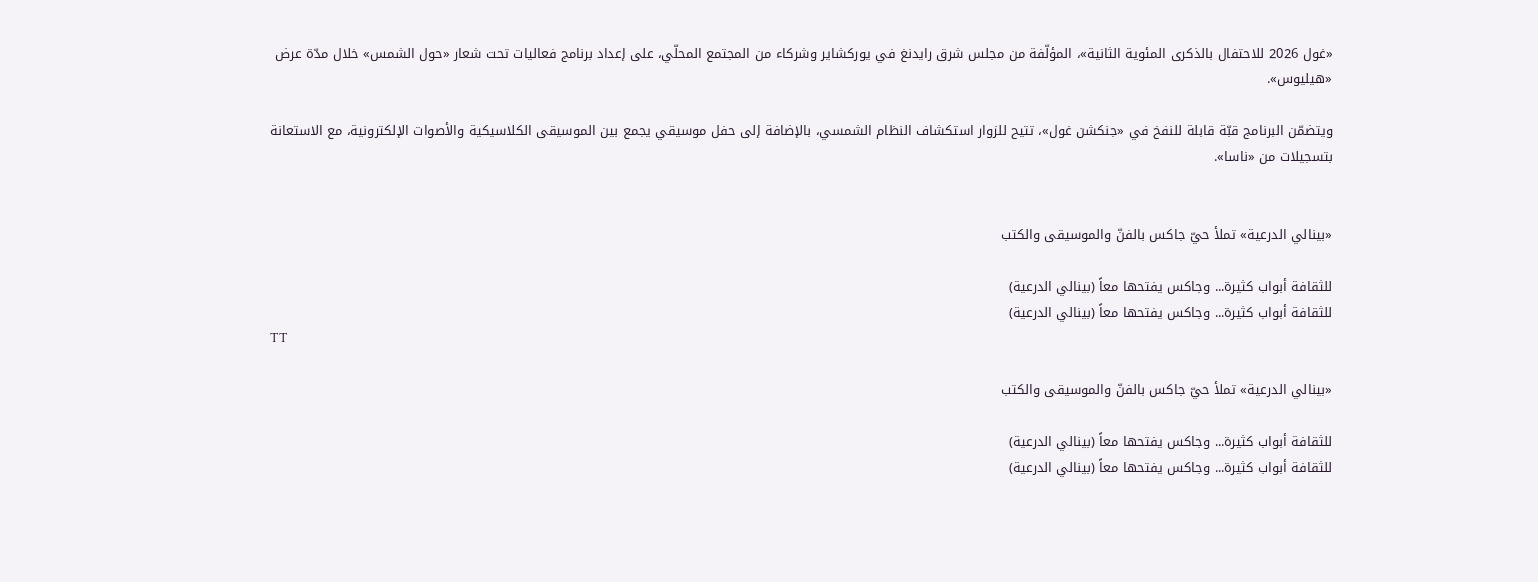«غول 2026 للاحتفال بالذكرى المئوية الثانية»، المؤلّفة من مجلس شرق رايدنغ في يوركشاير وشركاء من المجتمع المحلّي، على إعداد برنامج فعاليات تحت شعار «حول الشمس» خلال مدّة عرض «هيليوس».

ويتضمّن البرنامج قبّة قابلة للنفخ في «جنكشن غول»، تتيح للزوار استكشاف النظام الشمسي، بالإضافة إلى حفل موسيقي يجمع بين الموسيقى الكلاسيكية والأصوات الإلكترونية، مع الاستعانة بتسجيلات من «ناسا».


«بينالي الدرعية» تملأ حيّ جاكس بالفنّ والموسيقى والكتب

للثقافة أبواب كثيرة... وجاكس يفتحها معاً (بينالي الدرعية)
للثقافة أبواب كثيرة... وجاكس يفتحها معاً (بينالي الدرعية)
TT

«بينالي الدرعية» تملأ حيّ جاكس بالفنّ والموسيقى والكتب

للثقافة أبواب كثيرة... وجاكس يفتحها معاً (بينالي الدرعية)
للثقافة أبواب كثيرة... وجاكس يفتحها معاً (بينالي الدرعية)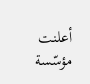أعلنت مؤسّسة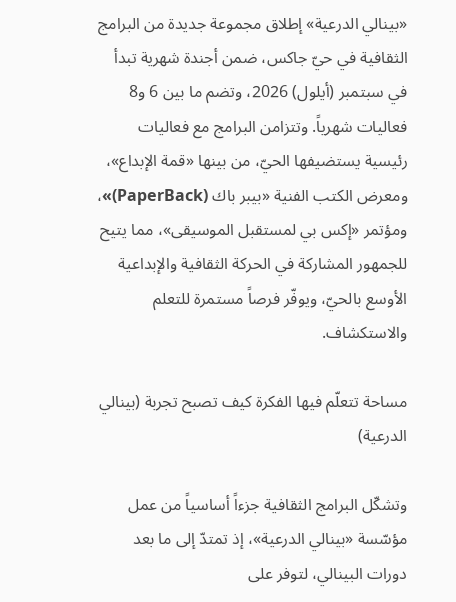«بينالي الدرعية» إطلاق مجموعة جديدة من البرامج الثقافية في حيّ جاكس، ضمن أجندة شهرية تبدأ في سبتمبر (أيلول) 2026، وتضم ما بين 6 و8 فعاليات شهرياً. وتتزامن البرامج مع فعاليات رئيسية يستضيفها الحيّ، من بينها «قمة الإبداع»، ومعرض الكتب الفنية «بيبر باك (PaperBack)»، ومؤتمر «إكس بي لمستقبل الموسيقى»، مما يتيح للجمهور المشاركة في الحركة الثقافية والإبداعية الأوسع بالحيّ، ويوفّر فرصاً مستمرة للتعلم والاستكشاف.

مساحة تتعلّم فيها الفكرة كيف تصبح تجربة (بينالي الدرعية)

وتشكّل البرامج الثقافية جزءاً أساسياً من عمل مؤسّسة «بينالي الدرعية»، إذ تمتدّ إلى ما بعد دورات البينالي، لتوفر على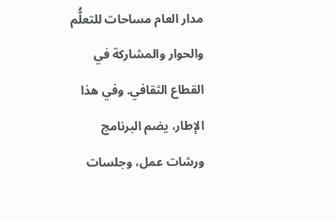مدار العام مساحات للتعلُّم والحوار والمشاركة في القطاع الثقافي. وفي هذا الإطار، يضم البرنامج ورشات عمل، وجلسات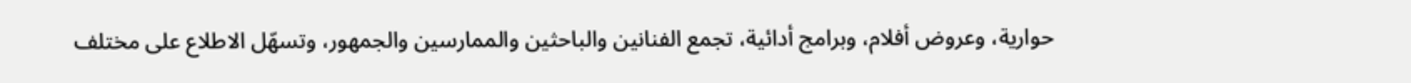حوارية، وعروض أفلام، وبرامج أدائية، تجمع الفنانين والباحثين والممارسين والجمهور، وتسهّل الاطلاع على مختلف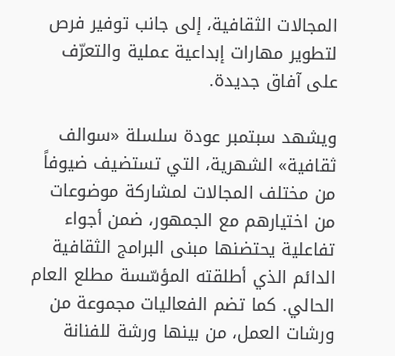المجالات الثقافية، إلى جانب توفير فرص لتطوير مهارات إبداعية عملية والتعرّف على آفاق جديدة.

ويشهد سبتمبر عودة سلسلة «سوالف ثقافية» الشهرية، التي تستضيف ضيوفاً من مختلف المجالات لمشاركة موضوعات من اختيارهم مع الجمهور، ضمن أجواء تفاعلية يحتضنها مبنى البرامج الثقافية الدائم الذي أطلقته المؤسّسة مطلع العام الحالي. كما تضم الفعاليات مجموعة من ورشات العمل، من بينها ورشة للفنانة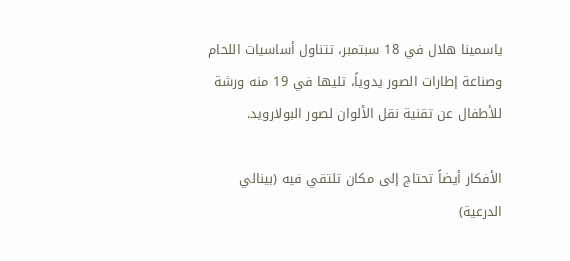ياسمينا هلال في 18 سبتمبر، تتناول أساسيات اللحام وصناعة إطارات الصور يدوياً، تليها في 19 منه ورشة للأطفال عن تقنية نقل الألوان لصور البولارويد.

الأفكار أيضاً تحتاج إلى مكان تلتقي فيه (بينالي الدرعية)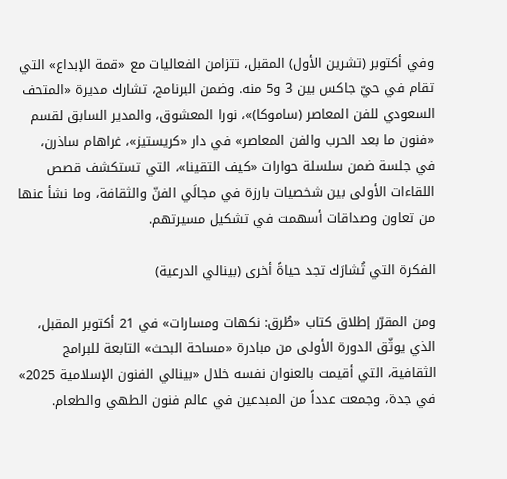وفي أكتوبر (تشرين الأول) المقبل، تتزامن الفعاليات مع «قمة الإبداع» التي تقام في حيّ جاكس بين 3 و5 منه. وضمن البرنامج، تشارك مديرة «المتحف السعودي للفن المعاصر (ساموكا)»، نورا المعشوق، والمدير السابق لقسم «فنون ما بعد الحرب والفن المعاصر» في دار «كريستيز»، غراهام ساذرن، في جلسة ضمن سلسلة حوارات «كيف التقينا»، التي تستكشف قصص اللقاءات الأولى بين شخصيات بارزة في مجالَي الفنّ والثقافة، وما نشأ عنها من تعاون وصداقات أسهمت في تشكيل مسيرتهم.

الفكرة التي تُشارَك تجد حياةً أخرى (بينالي الدرعية)

ومن المقرّر إطلاق كتاب «طُرق: نكهات ومسارات» في 21 أكتوبر المقبل، الذي يوثّق الدورة الأولى من مبادرة «مساحة البحث» التابعة للبرامج الثقافية، التي أقيمت بالعنوان نفسه خلال «بينالي الفنون الإسلامية 2025» في جدة، وجمعت عدداً من المبدعين في عالم فنون الطهي والطعام.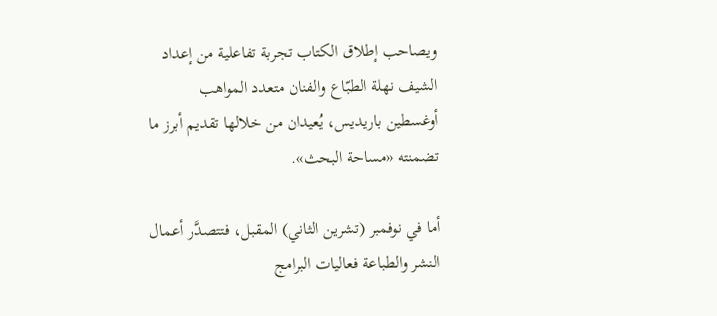ويصاحب إطلاق الكتاب تجربة تفاعلية من إعداد الشيف نهلة الطبّاع والفنان متعدد المواهب أوغسطين باريديس، يُعيدان من خلالها تقديم أبرز ما تضمنته «مساحة البحث».

أما في نوفمبر (تشرين الثاني) المقبل، فتتصدَّر أعمال النشر والطباعة فعاليات البرامج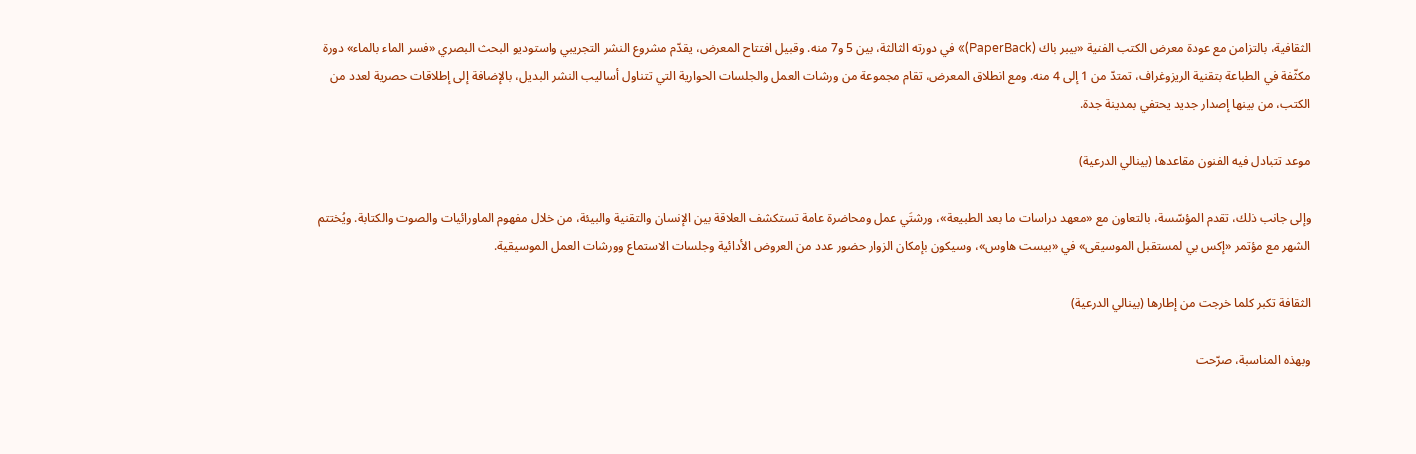الثقافية، بالتزامن مع عودة معرض الكتب الفنية «بيبر باك (PaperBack)» في دورته الثالثة، بين 5 و7 منه. وقبيل افتتاح المعرض، يقدّم مشروع النشر التجريبي واستوديو البحث البصري «فسر الماء بالماء» دورة مكثّفة في الطباعة بتقنية الريزوغراف، تمتدّ من 1 إلى 4 منه. ومع انطلاق المعرض، تقام مجموعة من ورشات العمل والجلسات الحوارية التي تتناول أساليب النشر البديل، بالإضافة إلى إطلاقات حصرية لعدد من الكتب، من بينها إصدار جديد يحتفي بمدينة جدة.

موعد تتبادل فيه الفنون مقاعدها (بينالي الدرعية)

وإلى جانب ذلك، تقدم المؤسّسة، بالتعاون مع «معهد دراسات ما بعد الطبيعة»، ورشتَي عمل ومحاضرة عامة تستكشف العلاقة بين الإنسان والتقنية والبيئة، من خلال مفهوم الماورائيات والصوت والكتابة. ويُختتم الشهر مع مؤتمر «إكس بي لمستقبل الموسيقى» في «بيست هاوس»، وسيكون بإمكان الزوار حضور عدد من العروض الأدائية وجلسات الاستماع وورشات العمل الموسيقية.

الثقافة تكبر كلما خرجت من إطارها (بينالي الدرعية)

وبهذه المناسبة، صرّحت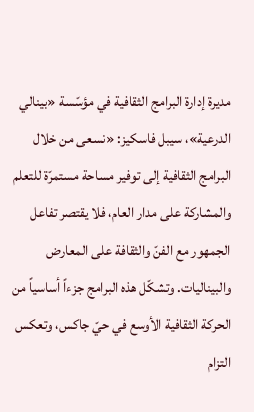مديرة إدارة البرامج الثقافية في مؤسّسة «بينالي الدرعية»، سيبل فاسكيز: «نسعى من خلال البرامج الثقافية إلى توفير مساحة مستمرّة للتعلم والمشاركة على مدار العام، فلا يقتصر تفاعل الجمهور مع الفنّ والثقافة على المعارض والبيناليات. وتشكّل هذه البرامج جزءاً أساسياً من الحركة الثقافية الأوسع في حيّ جاكس، وتعكس التزام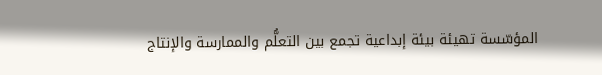المؤسّسة تهيئة بيئة إبداعية تجمع بين التعلُّم والممارسة والإنتاج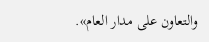والتعاون على مدار العام».